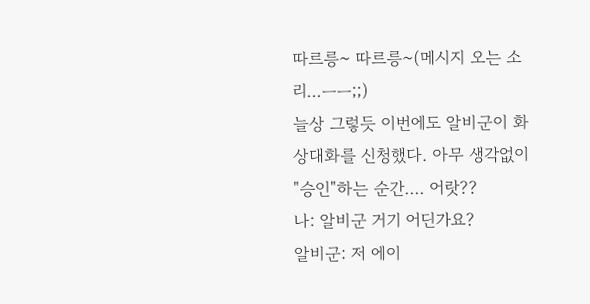따르릉~ 따르릉~(메시지 오는 소리...ㅡㅡ;;)
늘상 그렇듯 이번에도 알비군이 화상대화를 신청했다. 아무 생각없이 "승인"하는 순간.... 어랏??
나: 알비군 거기 어딘가요?
알비군: 저 에이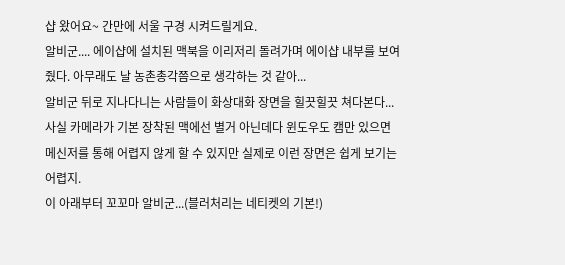샵 왔어요~ 간만에 서울 구경 시켜드릴게요.
알비군.... 에이샵에 설치된 맥북을 이리저리 돌려가며 에이샵 내부를 보여줬다. 아무래도 날 농촌총각쯤으로 생각하는 것 같아...
알비군 뒤로 지나다니는 사람들이 화상대화 장면을 힐끗힐끗 쳐다본다... 사실 카메라가 기본 장착된 맥에선 별거 아닌데다 윈도우도 캠만 있으면 메신저를 통해 어렵지 않게 할 수 있지만 실제로 이런 장면은 쉽게 보기는 어렵지.
이 아래부터 꼬꼬마 알비군...(블러처리는 네티켓의 기본!)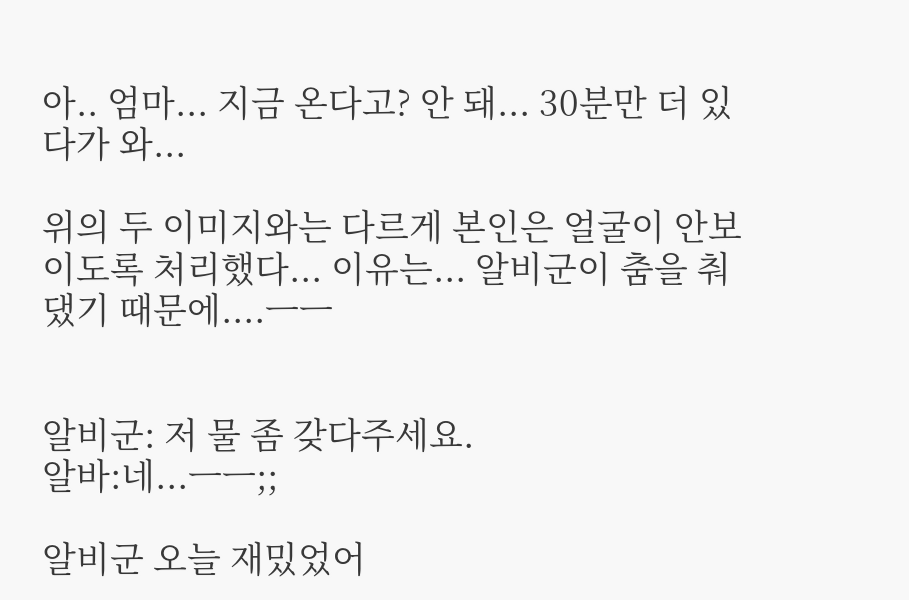아.. 엄마... 지금 온다고? 안 돼... 30분만 더 있다가 와...

위의 두 이미지와는 다르게 본인은 얼굴이 안보이도록 처리했다... 이유는... 알비군이 춤을 춰댔기 때문에....ㅡㅡ


알비군: 저 물 좀 갖다주세요.
알바:네...ㅡㅡ;;

알비군 오늘 재밌었어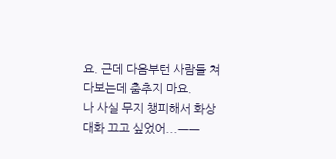요. 근데 다음부턴 사람들 쳐다보는데 춤추지 마요.
나 사실 무지 챙피해서 화상대화 끄고 싶었어...ㅡㅡ